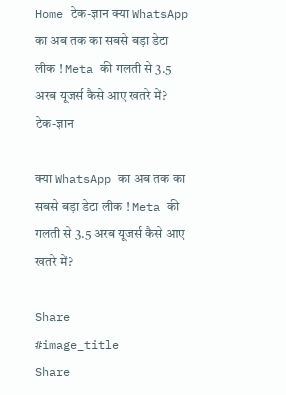Home टेक-ज्ञान क्या WhatsApp का अब तक का सबसे बड़ा डेटा लीक ! Meta की गलती से 3.5 अरब यूजर्स कैसे आए खतरे में?
टेक-ज्ञान

क्या WhatsApp का अब तक का सबसे बड़ा डेटा लीक ! Meta की गलती से 3.5 अरब यूजर्स कैसे आए खतरे में?

Share
#image_title
Share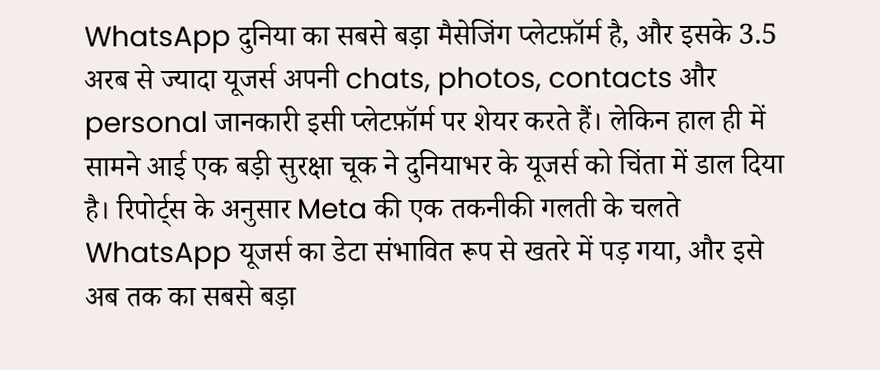WhatsApp दुनिया का सबसे बड़ा मैसेजिंग प्लेटफ़ॉर्म है, और इसके 3.5 अरब से ज्यादा यूजर्स अपनी chats, photos, contacts और personal जानकारी इसी प्लेटफ़ॉर्म पर शेयर करते हैं। लेकिन हाल ही में सामने आई एक बड़ी सुरक्षा चूक ने दुनियाभर के यूजर्स को चिंता में डाल दिया है। रिपोर्ट्स के अनुसार Meta की एक तकनीकी गलती के चलते WhatsApp यूजर्स का डेटा संभावित रूप से खतरे में पड़ गया, और इसे अब तक का सबसे बड़ा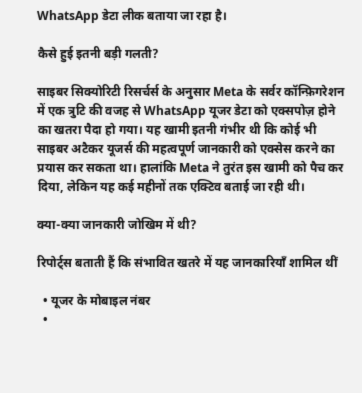WhatsApp डेटा लीक बताया जा रहा है।

कैसे हुई इतनी बड़ी गलती?

साइबर सिक्योरिटी रिसर्चर्स के अनुसार Meta के सर्वर कॉन्फ़िगरेशन में एक त्रुटि की वजह से WhatsApp यूजर डेटा को एक्सपोज़ होने का खतरा पैदा हो गया। यह खामी इतनी गंभीर थी कि कोई भी साइबर अटैकर यूजर्स की महत्वपूर्ण जानकारी को एक्सेस करने का प्रयास कर सकता था। हालांकि Meta ने तुरंत इस खामी को पैच कर दिया, लेकिन यह कई महीनों तक एक्टिव बताई जा रही थी।

क्या-क्या जानकारी जोखिम में थी?

रिपोर्ट्स बताती हैं कि संभावित खतरे में यह जानकारियाँ शामिल थीं

  • यूजर के मोबाइल नंबर
  •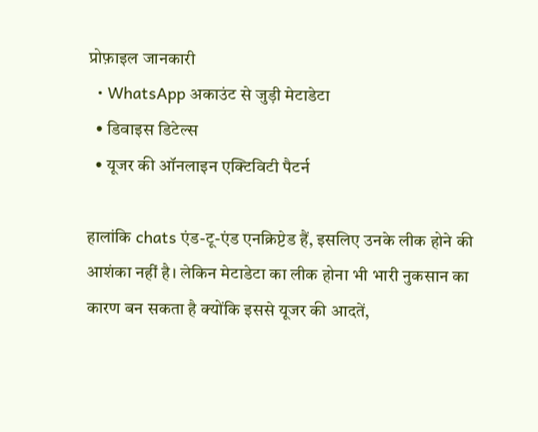प्रोफ़ाइल जानकारी
  • WhatsApp अकाउंट से जुड़ी मेटाडेटा
  • डिवाइस डिटेल्स
  • यूजर की ऑनलाइन एक्टिविटी पैटर्न

हालांकि chats एंड-टू-एंड एनक्रिप्टेड हैं, इसलिए उनके लीक होने की आशंका नहीं है। लेकिन मेटाडेटा का लीक होना भी भारी नुकसान का कारण बन सकता है क्योंकि इससे यूजर की आदतें,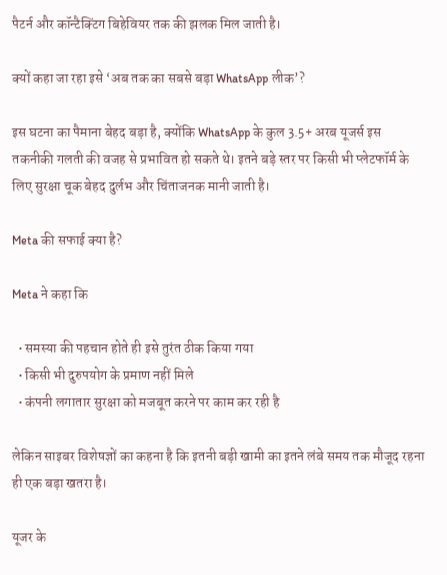पैटर्न और कॉन्टैक्टिंग बिहेवियर तक की झलक मिल जाती है।

क्यों कहा जा रहा इसे ‘अब तक का सबसे बड़ा WhatsApp लीक’?

इस घटना का पैमाना बेहद बड़ा है, क्योंकि WhatsApp के कुल 3.5+ अरब यूजर्स इस तकनीकी गलती की वजह से प्रभावित हो सकते थे। इतने बड़े स्तर पर किसी भी प्लेटफॉर्म के लिए सुरक्षा चूक बेहद दुर्लभ और चिंताजनक मानी जाती है।

Meta की सफाई क्या है?

Meta ने कहा कि

  • समस्या की पहचान होते ही इसे तुरंत ठीक किया गया
  • किसी भी दुरुपयोग के प्रमाण नहीं मिले
  • कंपनी लगातार सुरक्षा को मजबूत करने पर काम कर रही है

लेकिन साइबर विशेषज्ञों का कहना है कि इतनी बड़ी खामी का इतने लंबे समय तक मौजूद रहना ही एक बड़ा खतरा है।

यूजर के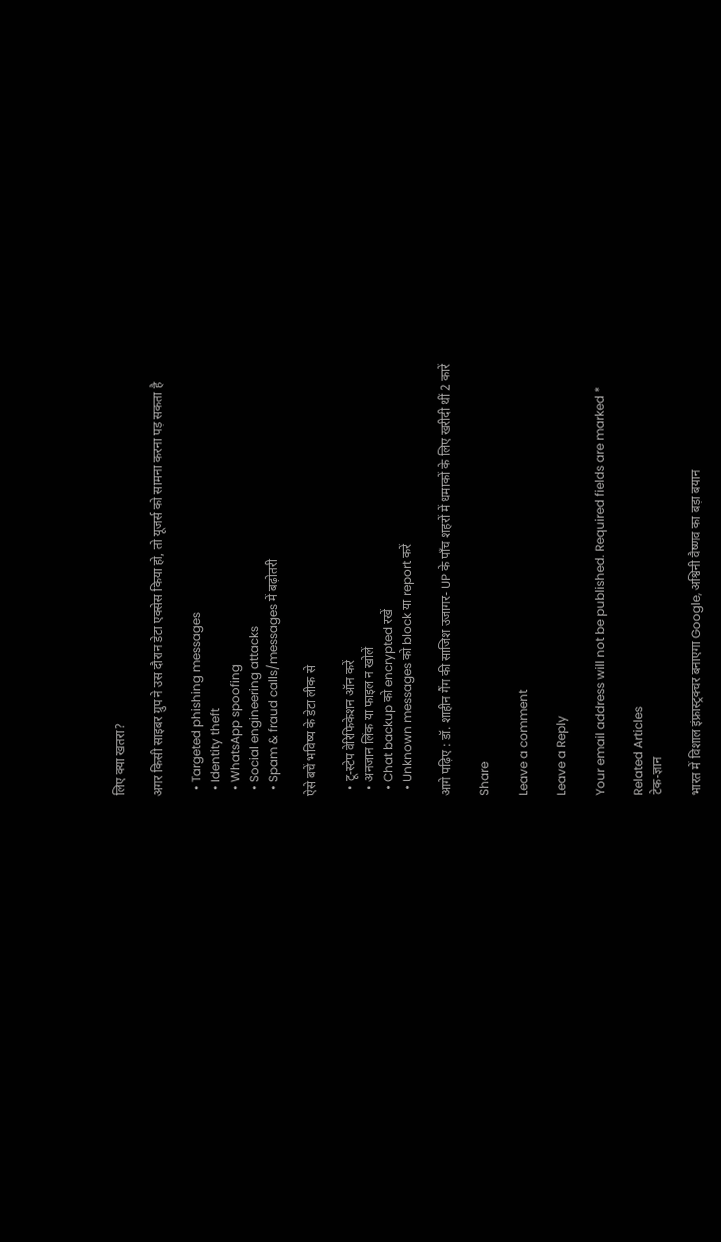लिए क्या खतरा?

अगर किसी साइबर ग्रुप ने उस दौरान डेटा एक्सेस किया हो, तो यूजर्स को सामना करना पड़ सकता है

  • Targeted phishing messages
  • Identity theft
  • WhatsApp spoofing
  • Social engineering attacks
  • Spam & fraud calls/messages में बढ़ोतरी

ऐसे बचें भविष्य के डेटा लीक से

  • टू-स्टेप वेरिफिकेशन ऑन करें
  • अनजान लिंक या फाइल न खोलें
  • Chat backup को encrypted रखें
  • Unknown messages को block या report करें

आगे पढ़िए : डॉ. शाहीन गैंग की साजिश उजागर- UP के पाँच शहरों में धमाकों के लिए खरीदी थीं 2 कारें

Share

Leave a comment

Leave a Reply

Your email address will not be published. Required fields are marked *

Related Articles
टेक-ज्ञान

भारत में विशाल इंफ्रास्ट्रक्चर बनाएगा Google, अश्विनी वैष्णव का बड़ा बयान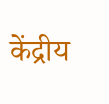केंद्रीय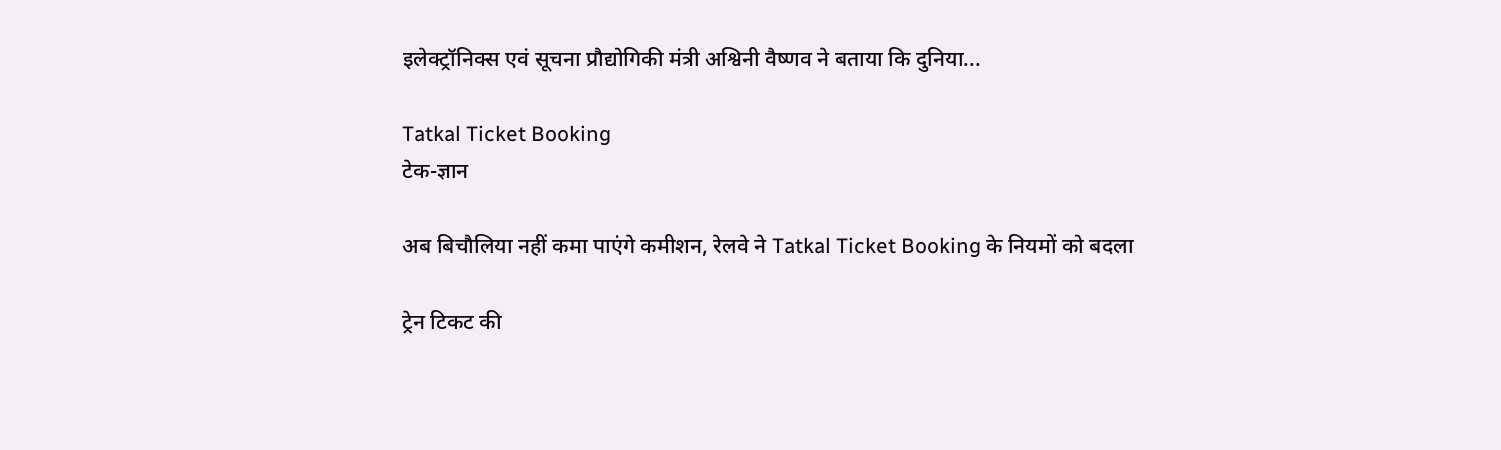इलेक्ट्रॉनिक्स एवं सूचना प्रौद्योगिकी मंत्री अश्विनी वैष्णव ने बताया कि दुनिया...

Tatkal Ticket Booking
टेक-ज्ञान

अब बिचौलिया नहीं कमा पाएंगे कमीशन, रेलवे ने Tatkal Ticket Booking के नियमों को बदला

ट्रेन टिकट की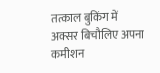तत्काल बुकिंग में अक्सर बिचौलिए अपना कमीशन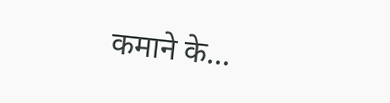कमाने के...